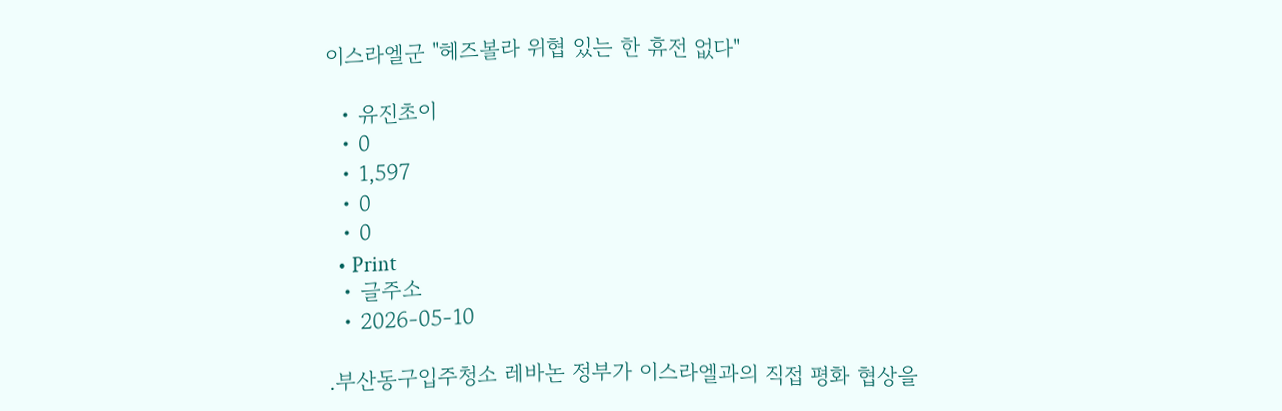이스라엘군 "헤즈볼라 위협 있는 한 휴전 없다"

  • 유진초이
  • 0
  • 1,597
  • 0
  • 0
  • Print
  • 글주소
  • 2026-05-10

.부산동구입주청소 레바논 정부가 이스라엘과의 직접 평화 협상을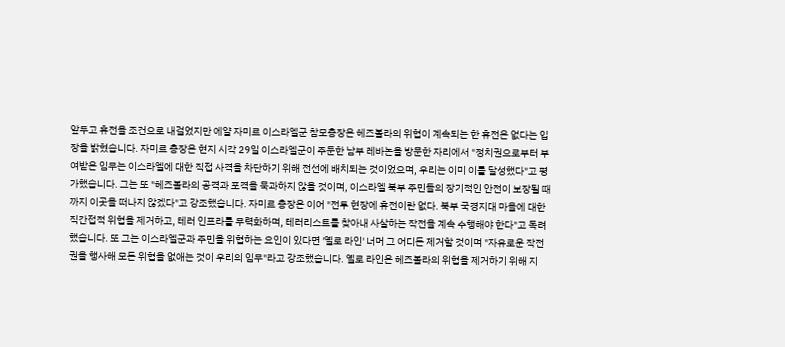앞두고 휴전을 조건으로 내걸었지만 에얄 자미르 이스라엘군 참모총장은 헤즈볼라의 위협이 계속되는 한 휴전은 없다는 입장을 밝혔습니다. 자미르 총장은 현지 시각 29일 이스라엘군이 주둔한 남부 레바논을 방문한 자리에서 "정치권으로부터 부여받은 임무는 이스라엘에 대한 직접 사격을 차단하기 위해 전선에 배치되는 것이었으며, 우리는 이미 이를 달성했다"고 평가했습니다. 그는 또 "헤즈볼라의 공격과 포격을 묵과하지 않을 것이며, 이스라엘 북부 주민들의 장기적인 안전이 보장될 때까지 이곳을 떠나지 않겠다"고 강조했습니다. 자미르 총장은 이어 "전투 현장에 휴전이란 없다. 북부 국경지대 마을에 대한 직간접적 위협을 제거하고, 테러 인프라를 무력화하며, 테러리스트를 찾아내 사살하는 작전을 계속 수행해야 한다"고 독려했습니다. 또 그는 이스라엘군과 주민을 위협하는 요인이 있다면 '옐로 라인' 너머 그 어디든 제거할 것이며 "자유로운 작전권을 행사해 모든 위협을 없애는 것이 우리의 임무"라고 강조했습니다. 옐로 라인은 헤즈볼라의 위협을 제거하기 위해 지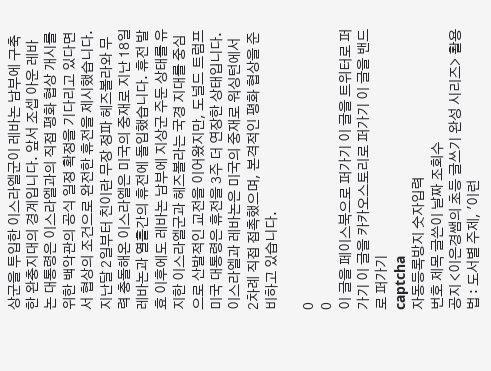상군을 투입한 이스라엘군이 레바논 남부에 구축한 완충지대의 경계입니다. 앞서 조셉 아운 레바논 대통령은 이스라엘과의 직접 평화 협상 개시를 위한 백악관의 공식 일정 확정을 기다리고 있다면서 협상의 조건으로 완전한 휴전을 제시했습니다. 지난달 2일부터 친이란 무장 정파 헤즈볼라와 무력 충돌해온 이스라엘은 미국의 중재로 지난 18일 레바논과 열흘간의 휴전에 돌입했습니다. 휴전 발효 이후에도 레바논 남부에 지상군 주둔 상태를 유지한 이스라엘군과 헤즈볼라는 국경 지대를 중심으로 산발적인 교전을 이어왔지만, 도널드 트럼프 미국 대통령은 휴전을 3주 더 연장한 상태입니다. 이스라엘과 레바논은 미국의 중재로 워싱턴에서 2차례 직접 접촉했으며, 본격적인 평화 협상을 준비하고 있습니다.

0
0
이 글을 페이스북으로 퍼가기 이 글을 트위터로 퍼가기 이 글을 카카오스토리로 퍼가기 이 글을 밴드로 퍼가기
captcha
자동등록방지 숫자입력
번호 제목 글쓴이 날짜 조회수
공지 <이은경쌤의 초등 글쓰기 완성 시리즈> 활용법 : 도서별 주제, '이런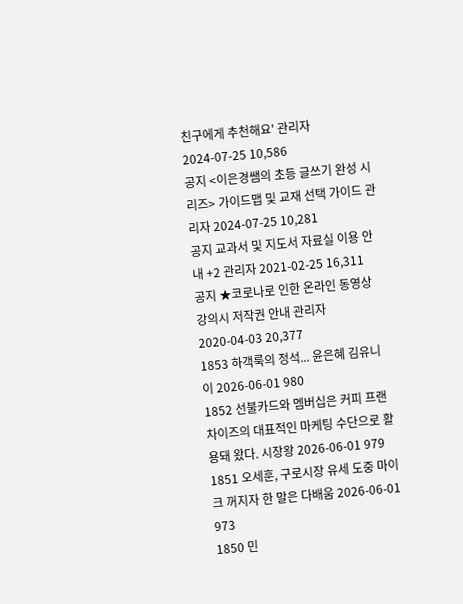친구에게 추천해요' 관리자 2024-07-25 10,586
공지 <이은경쌤의 초등 글쓰기 완성 시리즈> 가이드맵 및 교재 선택 가이드 관리자 2024-07-25 10,281
공지 교과서 및 지도서 자료실 이용 안내 +2 관리자 2021-02-25 16,311
공지 ★코로나로 인한 온라인 동영상 강의시 저작권 안내 관리자 2020-04-03 20,377
1853 하객룩의 정석... 윤은혜 김유니이 2026-06-01 980
1852 선불카드와 멤버십은 커피 프랜차이즈의 대표적인 마케팅 수단으로 활용돼 왔다. 시장왕 2026-06-01 979
1851 오세훈, 구로시장 유세 도중 마이크 꺼지자 한 말은 다배움 2026-06-01 973
1850 민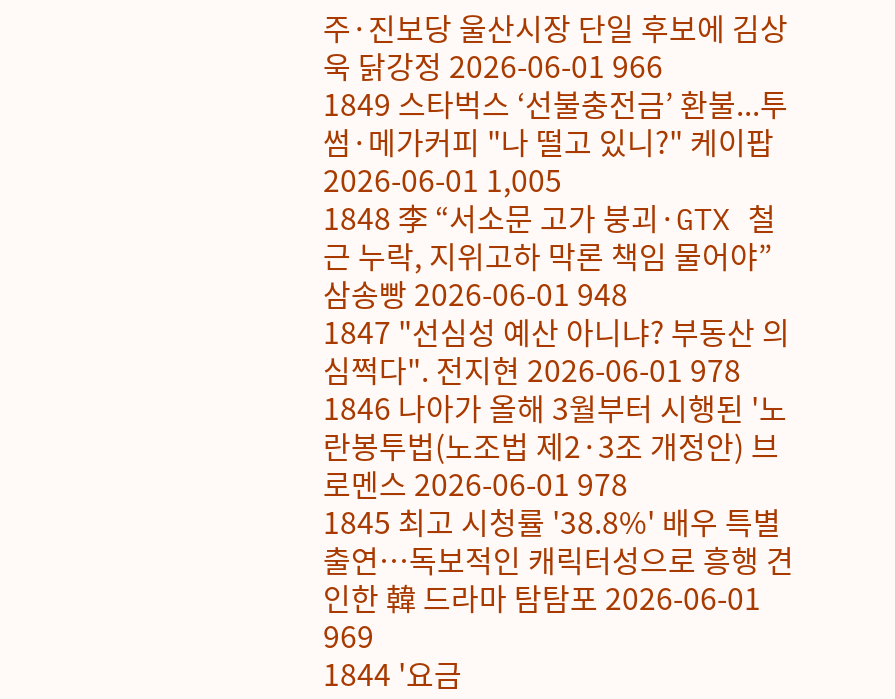주·진보당 울산시장 단일 후보에 김상욱 닭강정 2026-06-01 966
1849 스타벅스 ‘선불충전금’ 환불...투썸·메가커피 "나 떨고 있니?" 케이팝 2026-06-01 1,005
1848 李 “서소문 고가 붕괴·GTX 철근 누락, 지위고하 막론 책임 물어야” 삼송빵 2026-06-01 948
1847 "선심성 예산 아니냐? 부동산 의심쩍다". 전지현 2026-06-01 978
1846 나아가 올해 3월부터 시행된 '노란봉투법(노조법 제2·3조 개정안) 브로멘스 2026-06-01 978
1845 최고 시청률 '38.8%' 배우 특별 출연…독보적인 캐릭터성으로 흥행 견인한 韓 드라마 탐탐포 2026-06-01 969
1844 '요금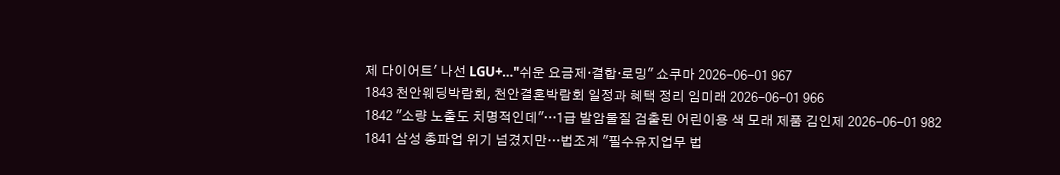제 다이어트' 나선 LGU+…"쉬운 요금제·결합·로밍" 쇼쿠마 2026-06-01 967
1843 천안웨딩박람회, 천안결혼박람회 일정과 혜택 정리 임미래 2026-06-01 966
1842 "소량 노출도 치명적인데"…1급 발암물질 검출된 어린이용 색 모래 제품 김인제 2026-06-01 982
1841 삼성 총파업 위기 넘겼지만…법조계 "필수유지업무 법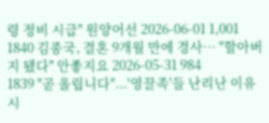령 정비 시급" 원양어선 2026-06-01 1,001
1840 김종국, 결혼 9개월 만에 경사… "할아버지 됐다" 안좋지요 2026-05-31 984
1839 "곧 올립니다"...'영끌족'들 난리난 이유 시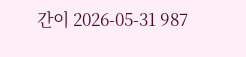간이 2026-05-31 987